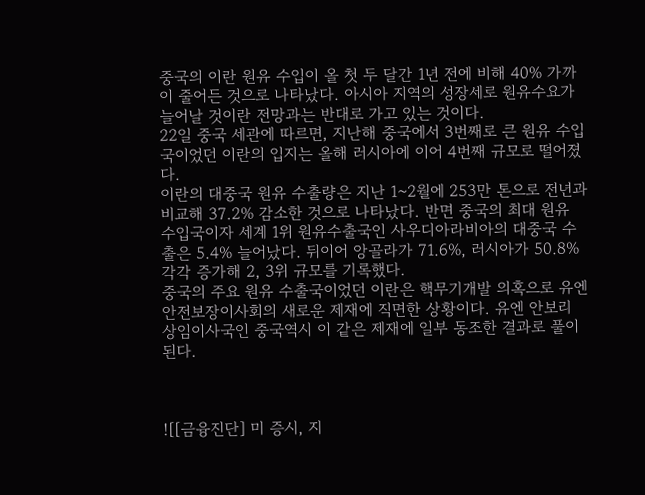중국의 이란 원유 수입이 올 첫 두 달간 1년 전에 비해 40% 가까이 줄어든 것으로 나타났다. 아시아 지역의 성장세로 원유수요가 늘어날 것이란 전망과는 반대로 가고 있는 것이다.
22일 중국 세관에 따르면, 지난해 중국에서 3번째로 큰 원유 수입국이었던 이란의 입지는 올해 러시아에 이어 4번째 규모로 떨어졌다.
이란의 대중국 원유 수출량은 지난 1~2월에 253만 톤으로 전년과 비교해 37.2% 감소한 것으로 나타났다. 반면 중국의 최대 원유 수입국이자 세계 1위 원유수출국인 사우디아라비아의 대중국 수출은 5.4% 늘어났다. 뒤이어 앙골라가 71.6%, 러시아가 50.8% 각각 증가해 2, 3위 규모를 기록했다.
중국의 주요 원유 수출국이었던 이란은 핵무기개발 의혹으로 유엔 안전보장이사회의 새로운 제재에 직면한 상황이다. 유엔 안보리 상임이사국인 중국역시 이 같은 제재에 일부 동조한 결과로 풀이된다.



![[금융진단] 미 증시, 지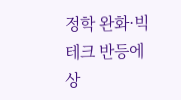정학 완화·빅테크 반등에 상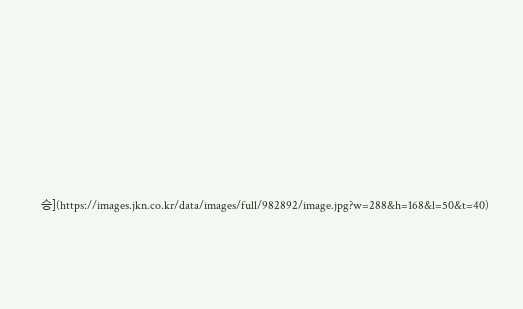승](https://images.jkn.co.kr/data/images/full/982892/image.jpg?w=288&h=168&l=50&t=40)